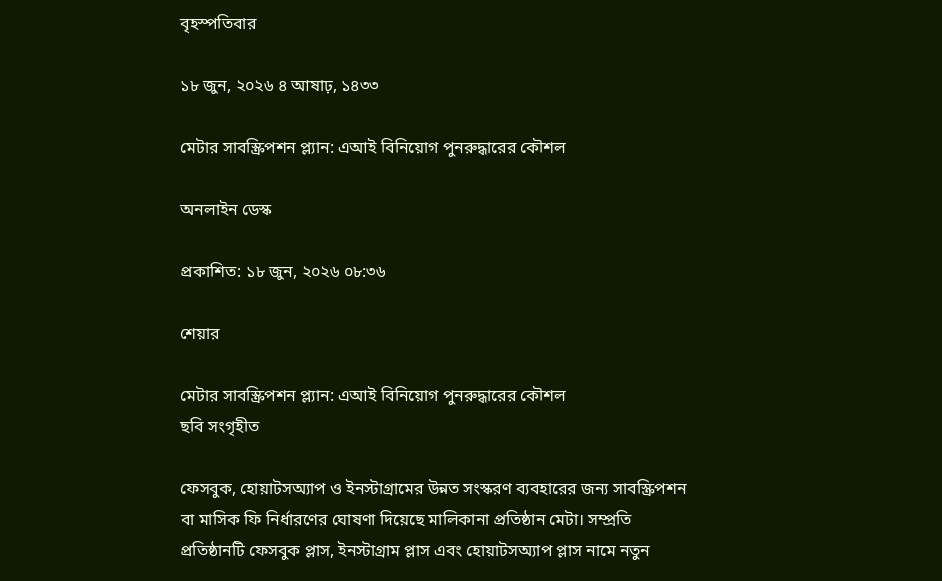বৃহস্পতিবার

১৮ জুন, ২০২৬ ৪ আষাঢ়, ১৪৩৩

মেটার সাবস্ক্রিপশন প্ল্যান: এআই বিনিয়োগ পুনরুদ্ধারের কৌশল

অনলাইন ডেস্ক

প্রকাশিত: ১৮ জুন, ২০২৬ ০৮:৩৬

শেয়ার

মেটার সাবস্ক্রিপশন প্ল্যান: এআই বিনিয়োগ পুনরুদ্ধারের কৌশল
ছবি সংগৃহীত

ফেসবুক, হোয়াটসঅ্যাপ ও ইনস্টাগ্রামের উন্নত সংস্করণ ব্যবহারের জন্য সাবস্ক্রিপশন বা মাসিক ফি নির্ধারণের ঘোষণা দিয়েছে মালিকানা প্রতিষ্ঠান মেটা। সম্প্রতি প্রতিষ্ঠানটি ফেসবুক প্লাস, ইনস্টাগ্রাম প্লাস এবং হোয়াটসঅ্যাপ প্লাস নামে নতুন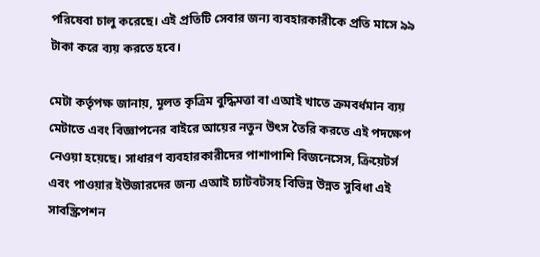পরিষেবা চালু করেছে। এই প্রতিটি সেবার জন্য ব্যবহারকারীকে প্রতি মাসে ৯৯ টাকা করে ব্যয় করতে হবে।

মেটা কর্তৃপক্ষ জানায়, মূলত কৃত্রিম বুদ্ধিমত্তা বা এআই খাতে ক্রমবর্ধমান ব্যয় মেটাতে এবং বিজ্ঞাপনের বাইরে আয়ের নতুন উৎস তৈরি করতে এই পদক্ষেপ নেওয়া হয়েছে। সাধারণ ব্যবহারকারীদের পাশাপাশি বিজনেসেস, ক্রিয়েটর্স এবং পাওয়ার ইউজারদের জন্য এআই চ্যাটবটসহ বিভিন্ন উন্নত সুবিধা এই সাবস্ক্রিপশন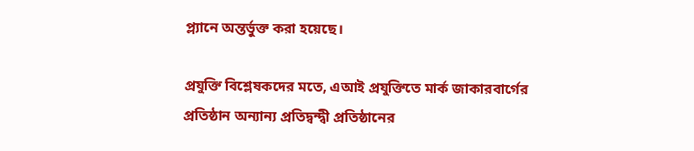প্ল্যানে অন্তর্ভুক্ত করা হয়েছে।

প্রযুক্তি বিশ্লেষকদের মতে, এআই প্রযুক্তিতে মার্ক জাকারবার্গের প্রতিষ্ঠান অন্যান্য প্রতিদ্বন্দ্বী প্রতিষ্ঠানের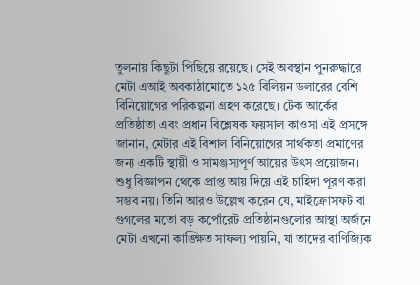তুলনায় কিছুটা পিছিয়ে রয়েছে। সেই অবস্থান পুনরুদ্ধারে মেটা এআই অবকাঠামোতে ১২৫ বিলিয়ন ডলারের বেশি বিনিয়োগের পরিকল্পনা গ্রহণ করেছে। টেক আর্কের প্রতিষ্ঠাতা এবং প্রধান বিশ্লেষক ফয়সাল কাওসা এই প্রসঙ্গে জানান, মেটার এই বিশাল বিনিয়োগের সার্থকতা প্রমাণের জন্য একটি স্থায়ী ও সামঞ্জস্যপূর্ণ আয়ের উৎস প্রয়োজন। শুধু বিজ্ঞাপন থেকে প্রাপ্ত আয় দিয়ে এই চাহিদা পূরণ করা সম্ভব নয়। তিনি আরও উল্লেখ করেন যে, মাইক্রোসফট বা গুগলের মতো বড় কর্পোরেট প্রতিষ্ঠানগুলোর আস্থা অর্জনে মেটা এখনো কাঙ্ক্ষিত সাফল্য পায়নি, যা তাদের বাণিজ্যিক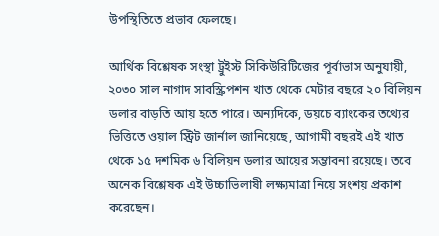উপস্থিতিতে প্রভাব ফেলছে।

আর্থিক বিশ্লেষক সংস্থা ট্রুইস্ট সিকিউরিটিজের পূর্বাভাস অনুযায়ী, ২০৩০ সাল নাগাদ সাবস্ক্রিপশন খাত থেকে মেটার বছরে ২০ বিলিয়ন ডলার বাড়তি আয় হতে পারে। অন্যদিকে, ডয়চে ব্যাংকের তথ্যের ভিত্তিতে ওয়াল স্ট্রিট জার্নাল জানিয়েছে, আগামী বছরই এই খাত থেকে ১৫ দশমিক ৬ বিলিয়ন ডলার আয়ের সম্ভাবনা রয়েছে। তবে অনেক বিশ্লেষক এই উচ্চাভিলাষী লক্ষ্যমাত্রা নিয়ে সংশয় প্রকাশ করেছেন।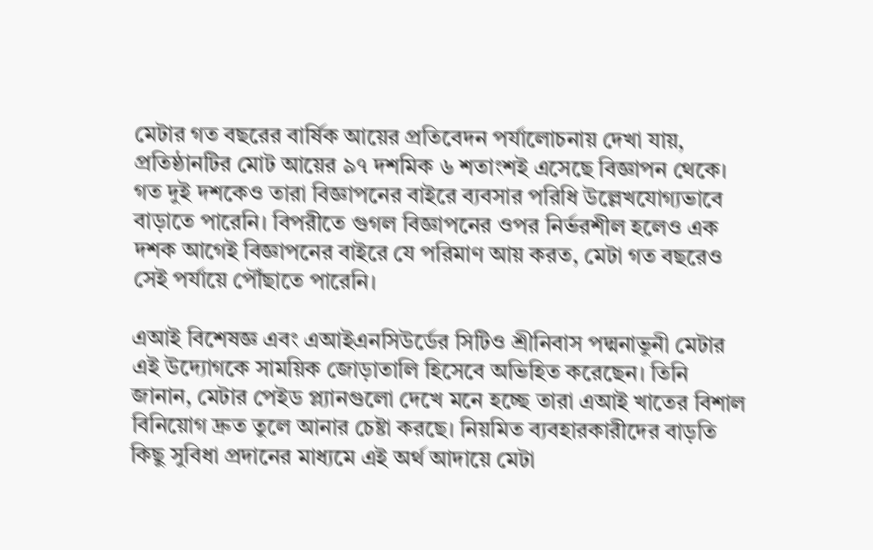মেটার গত বছরের বার্ষিক আয়ের প্রতিবেদন পর্যালোচনায় দেখা যায়, প্রতিষ্ঠানটির মোট আয়ের ৯৭ দশমিক ৬ শতাংশই এসেছে বিজ্ঞাপন থেকে। গত দুই দশকেও তারা বিজ্ঞাপনের বাইরে ব্যবসার পরিধি উল্লেখযোগ্যভাবে বাড়াতে পারেনি। বিপরীতে গুগল বিজ্ঞাপনের ওপর নির্ভরশীল হলেও এক দশক আগেই বিজ্ঞাপনের বাইরে যে পরিমাণ আয় করত, মেটা গত বছরেও সেই পর্যায়ে পৌঁছাতে পারেনি।

এআই বিশেষজ্ঞ এবং এআইএনসিউর্ডের সিটিও শ্রীনিবাস পদ্মনাভুনী মেটার এই উদ্যোগকে সাময়িক জোড়াতালি হিসেবে অভিহিত করেছেন। তিনি জানান, মেটার পেইড প্ল্যানগুলো দেখে মনে হচ্ছে তারা এআই খাতের বিশাল বিনিয়োগ দ্রুত তুলে আনার চেষ্টা করছে। নিয়মিত ব্যবহারকারীদের বাড়তি কিছু সুবিধা প্রদানের মাধ্যমে এই অর্থ আদায়ে মেটা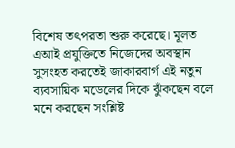বিশেষ তৎপরতা শুরু করেছে। মূলত এআই প্রযুক্তিতে নিজেদের অবস্থান সুসংহত করতেই জাকারবার্গ এই নতুন ব্যবসায়িক মডেলের দিকে ঝুঁকছেন বলে মনে করছেন সংশ্লিষ্ট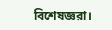বিশেষজ্ঞরা।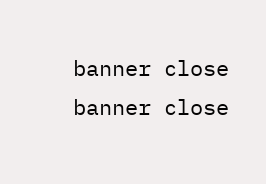banner close
banner close